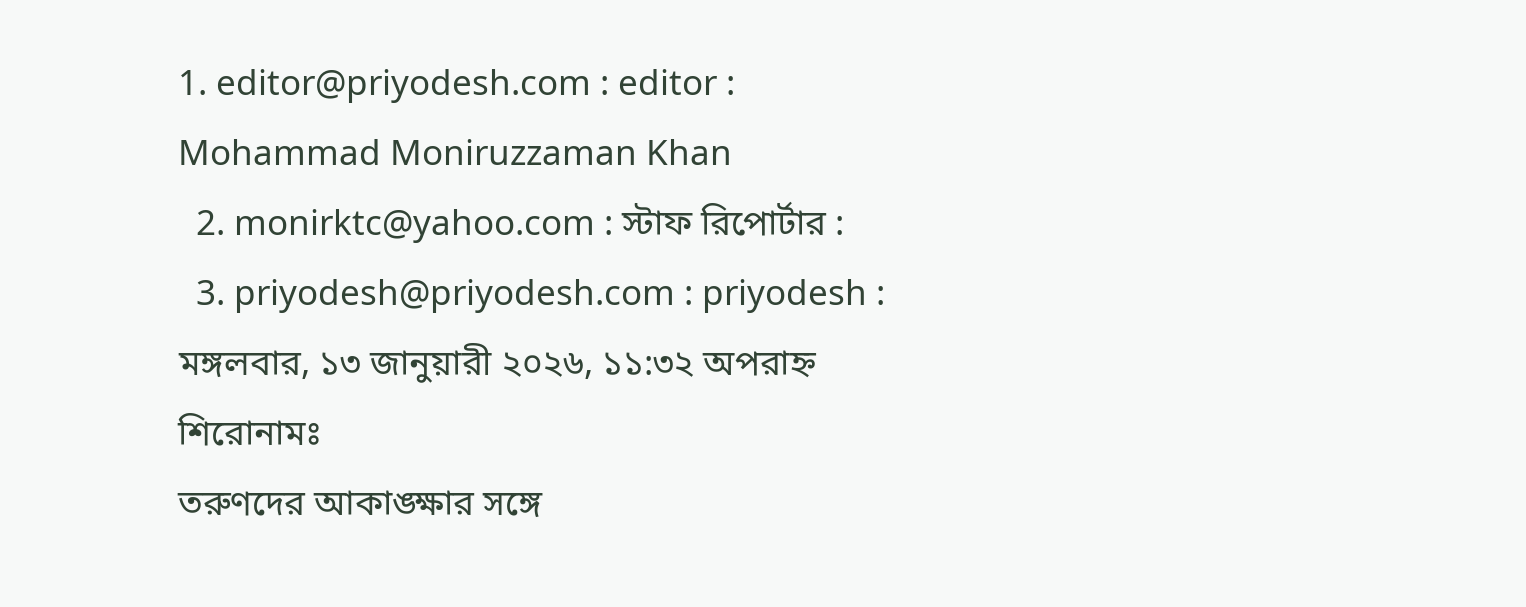1. editor@priyodesh.com : editor : Mohammad Moniruzzaman Khan
  2. monirktc@yahoo.com : স্টাফ রিপোর্টার :
  3. priyodesh@priyodesh.com : priyodesh :
মঙ্গলবার, ১৩ জানুয়ারী ২০২৬, ১১:৩২ অপরাহ্ন
শিরোনামঃ
তরুণদের আকাঙ্ক্ষার সঙ্গে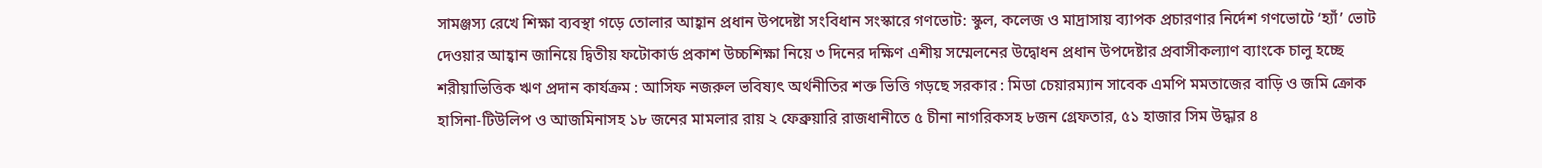সামঞ্জস্য রেখে শিক্ষা ব্যবস্থা গড়ে তোলার আহ্বান প্রধান উপদেষ্টা সংবিধান সংস্কারে গণভোট: স্কুল, কলেজ ও মাদ্রাসায় ব্যাপক প্রচারণার নির্দেশ গণভোটে ‘হ্যাঁ’ ভোট দেওয়ার আহ্বান জানিয়ে দ্বিতীয় ফটোকার্ড প্রকাশ উচ্চশিক্ষা নিয়ে ৩ দিনের দক্ষিণ এশীয় সম্মেলনের উদ্বোধন প্রধান উপদেষ্টার প্রবাসীকল্যাণ ব্যাংকে চালু হচ্ছে শরীয়াভিত্তিক ঋণ প্রদান কার্যক্রম : আসিফ নজরুল ভবিষ্যৎ অর্থনীতির শক্ত ভিত্তি গড়ছে সরকার : মিডা চেয়ারম্যান সাবেক এমপি মমতাজের বাড়ি ও জমি ক্রোক হাসিনা-টিউলিপ ও আজমিনাসহ ১৮ জনের মামলার রায় ২ ফেব্রুয়ারি রাজধানীতে ৫ চীনা নাগরিকসহ ৮জন গ্রেফতার, ৫১ হাজার সিম উদ্ধার ৪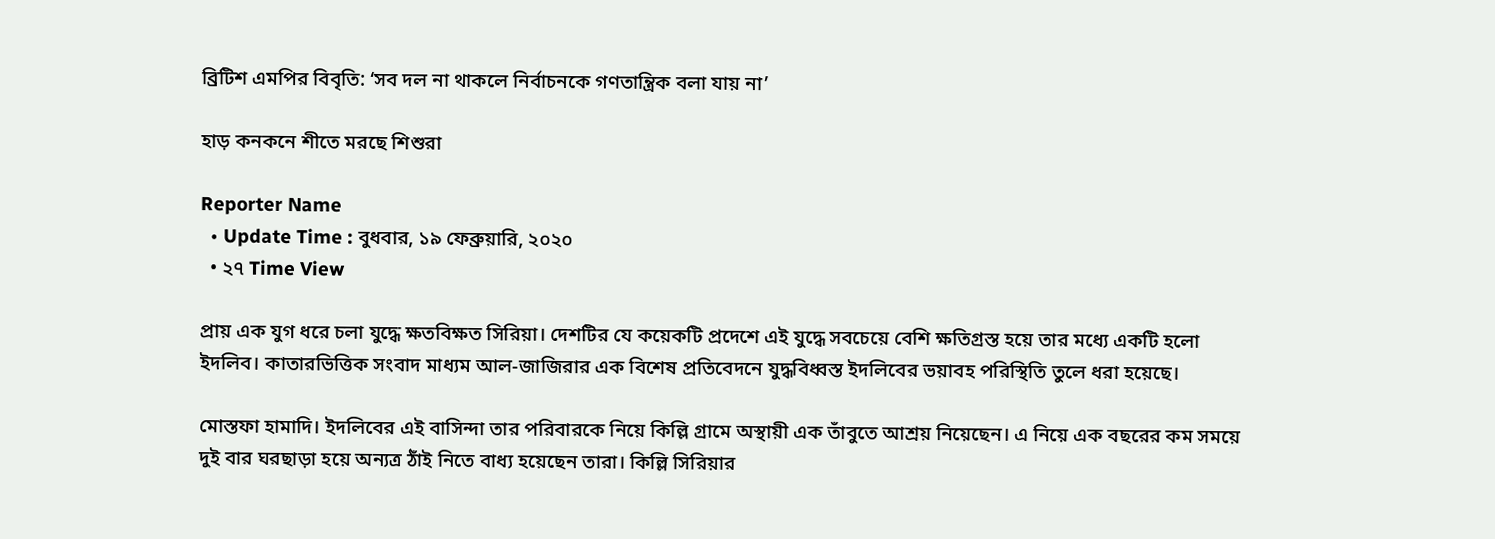ব্রিটিশ এমপির বিবৃতি: ‘সব দল না থাকলে নির্বাচনকে গণতান্ত্রিক বলা যায় না’

হাড় কনকনে শীতে মরছে শিশুরা

Reporter Name
  • Update Time : বুধবার, ১৯ ফেব্রুয়ারি, ২০২০
  • ২৭ Time View

প্রায় এক যুগ ধরে চলা যুদ্ধে ক্ষতবিক্ষত সিরিয়া। দেশটির যে কয়েকটি প্রদেশে এই যুদ্ধে সবচেয়ে বেশি ক্ষতিগ্রস্ত হয়ে তার মধ্যে একটি হলো ইদলিব। কাতারভিত্তিক সংবাদ মাধ্যম আল-জাজিরার এক বিশেষ প্রতিবেদনে যুদ্ধবিধ্বস্ত ইদলিবের ভয়াবহ পরিস্থিতি তুলে ধরা হয়েছে।

মোস্তফা হামাদি। ইদলিবের এই বাসিন্দা তার পরিবারকে নিয়ে কিল্লি গ্রামে অস্থায়ী এক তাঁবুতে আশ্রয় নিয়েছেন। এ নিয়ে এক বছরের কম সময়ে দুই বার ঘরছাড়া হয়ে অন্যত্র ঠাঁই নিতে বাধ্য হয়েছেন তারা। কিল্লি সিরিয়ার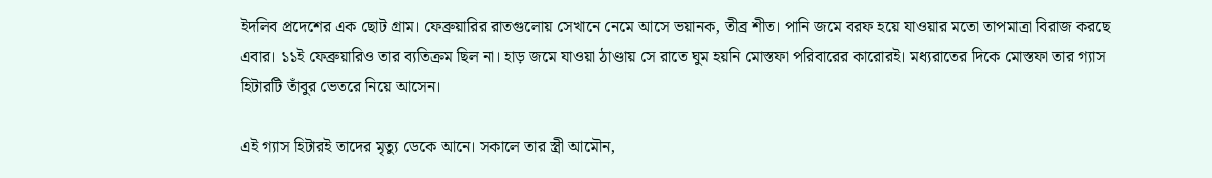ইদলিব প্রদেশের এক ছোট গ্রাম। ফেব্রুয়ারির রাতগুলোয় সেখানে নেমে আসে ভয়ানক, তীব্র শীত। পানি জমে বরফ হয়ে যাওয়ার মতো তাপমাত্রা বিরাজ করছে এবার। ১১ই ফেব্রুয়ারিও তার ব্যতিক্রম ছিল না। হাড় জমে যাওয়া ঠাণ্ডায় সে রাতে ঘুম হয়নি মোস্তফা পরিবারের কারোরই। মধ্যরাতের দিকে মোস্তফা তার গ্যাস হিটারটি তাঁবুর ভেতরে নিয়ে আসেন।

এই গ্যাস হিটারই তাদের মৃত্যু ডেকে আনে। সকালে তার স্ত্রী আমৌন,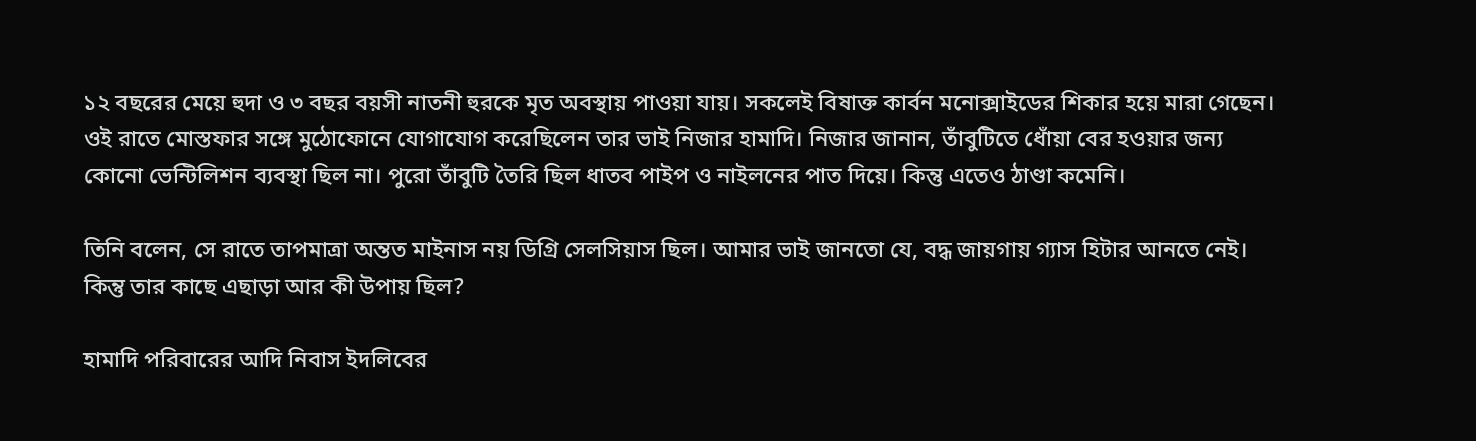১২ বছরের মেয়ে হুদা ও ৩ বছর বয়সী নাতনী হুরকে মৃত অবস্থায় পাওয়া যায়। সকলেই বিষাক্ত কার্বন মনোক্সাইডের শিকার হয়ে মারা গেছেন। ওই রাতে মোস্তফার সঙ্গে মুঠোফোনে যোগাযোগ করেছিলেন তার ভাই নিজার হামাদি। নিজার জানান, তাঁবুটিতে ধোঁয়া বের হওয়ার জন্য কোনো ভেন্টিলিশন ব্যবস্থা ছিল না। পুরো তাঁবুটি তৈরি ছিল ধাতব পাইপ ও নাইলনের পাত দিয়ে। কিন্তু এতেও ঠাণ্ডা কমেনি।

তিনি বলেন, সে রাতে তাপমাত্রা অন্তত মাইনাস নয় ডিগ্রি সেলসিয়াস ছিল। আমার ভাই জানতো যে, বদ্ধ জায়গায় গ্যাস হিটার আনতে নেই। কিন্তু তার কাছে এছাড়া আর কী উপায় ছিল?

হামাদি পরিবারের আদি নিবাস ইদলিবের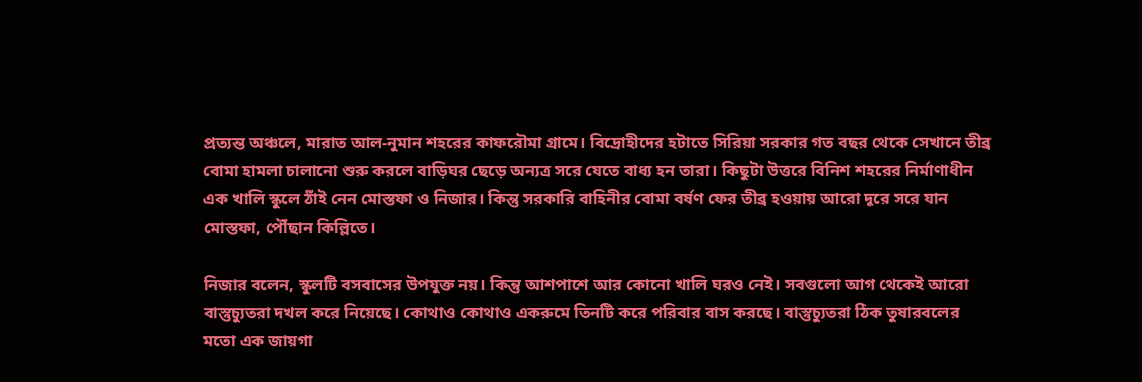প্রত্যন্ত অঞ্চলে, মারাত আল-নুমান শহরের কাফরৌমা গ্রামে। বিদ্রোহীদের হটাতে সিরিয়া সরকার গত বছর থেকে সেখানে তীব্র বোমা হামলা চালানো শুরু করলে বাড়িঘর ছেড়ে অন্যত্র সরে যেতে বাধ্য হন তারা। কিছুটা উত্তরে বিনিশ শহরের নির্মাণাধীন এক খালি স্কুলে ঠাঁই নেন মোস্তফা ও নিজার। কিন্তু সরকারি বাহিনীর বোমা বর্ষণ ফের তীব্র হওয়ায় আরো দূরে সরে যান মোস্তফা, পৌঁছান কিল্লিতে।

নিজার বলেন, স্কুলটি বসবাসের উপযুক্ত নয়। কিন্তু আশপাশে আর কোনো খালি ঘরও নেই। সবগুলো আগ থেকেই আরো বাস্তুচ্যুতরা দখল করে নিয়েছে। কোথাও কোথাও একরুমে তিনটি করে পরিবার বাস করছে। বাস্তুচ্যুতরা ঠিক তুষারবলের মতো এক জায়গা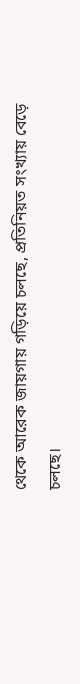থেকে আরেক জায়গায় গড়িয়ে চলছে, প্রতিনিয়ত সংখ্যায় বেড়ে চলছে।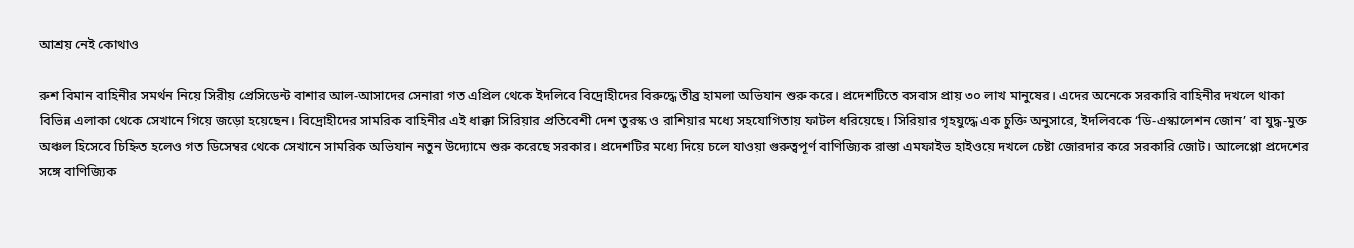আশ্রয় নেই কোথাও

রুশ বিমান বাহিনীর সমর্থন নিয়ে সিরীয় প্রেসিডেন্ট বাশার আল-আসাদের সেনারা গত এপ্রিল থেকে ইদলিবে বিদ্রোহীদের বিরুদ্ধে তীব্র হামলা অভিযান শুরু করে। প্রদেশটিতে বসবাস প্রায় ৩০ লাখ মানুষের। এদের অনেকে সরকারি বাহিনীর দখলে থাকা বিভিন্ন এলাকা থেকে সেখানে গিয়ে জড়ো হয়েছেন। বিদ্রোহীদের সামরিক বাহিনীর এই ধাক্কা সিরিয়ার প্রতিবেশী দেশ তুরস্ক ও রাশিয়ার মধ্যে সহযোগিতায় ফাটল ধরিয়েছে। সিরিয়ার গৃহযুদ্ধে এক চুক্তি অনুসারে, ইদলিবকে ‘ডি-এস্কালেশন জোন’ বা যুদ্ধ-মুক্ত অঞ্চল হিসেবে চিহ্নিত হলেও গত ডিসেম্বর থেকে সেখানে সামরিক অভিযান নতুন উদ্যোমে শুরু করেছে সরকার। প্রদেশটির মধ্যে দিয়ে চলে যাওয়া গুরুত্বপূর্ণ বাণিজ্যিক রাস্তা এমফাইভ হাইওয়ে দখলে চেষ্টা জোরদার করে সরকারি জোট। আলেপ্পো প্রদেশের সঙ্গে বাণিজ্যিক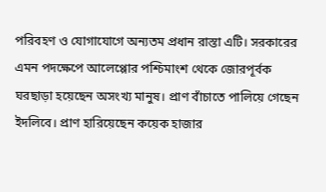পরিবহণ ও যোগাযোগে অন্যতম প্রধান রাস্তা এটি। সরকারের এমন পদক্ষেপে আলেপ্পোর পশ্চিমাংশ থেকে জোরপূর্বক ঘরছাড়া হয়েছেন অসংখ্য মানুষ। প্রাণ বাঁচাতে পালিয়ে গেছেন ইদলিবে। প্রাণ হারিয়েছেন কয়েক হাজার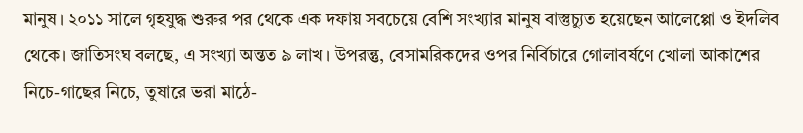মানুষ। ২০১১ সালে গৃহযুদ্ধ শুরুর পর থেকে এক দফায় সবচেয়ে বেশি সংখ্যার মানুষ বাস্তুচ্যুত হয়েছেন আলেপ্পো ও ইদলিব থেকে। জাতিসংঘ বলছে, এ সংখ্যা অন্তত ৯ লাখ। উপরন্তু, বেসামরিকদের ওপর নির্বিচারে গোলাবর্ষণে খোলা আকাশের নিচে-গাছের নিচে, তুষারে ভরা মাঠে-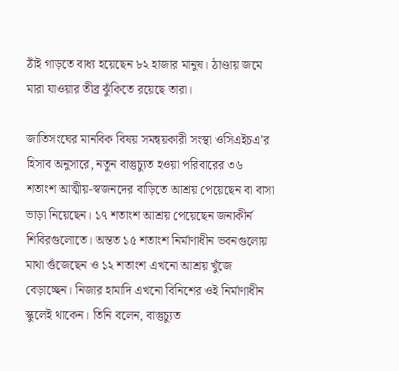ঠাঁই গাড়তে বাধ্য হয়েছেন ৮২ হাজার মানুষ। ঠাণ্ডায় জমে মারা যাওয়ার তীব্র ঝুঁকিতে রয়েছে তারা।

জাতিসংঘের মানবিক বিষয় সমন্বয়কারী সংস্থা ওসিএইচএ’র হিসাব অনুসারে, নতুন বাস্তুচ্যুত হওয়া পরিবারের ৩৬ শতাংশ আত্মীয়-স্বজনদের বাড়িতে আশ্রয় পেয়েছেন বা বাসা ভাড়া নিয়েছেন। ১৭ শতাংশ আশ্রয় পেয়েছেন জনাকীর্ন শিবিরগুলোতে। অন্তত ১৫ শতাংশ নির্মাণাধীন ভবনগুলোয় মাথা গুঁজেছেন ও ১২ শতাংশ এখনো আশ্রয় খুঁজে বেড়াচ্ছেন। নিজার হামাদি এখনো বিনিশের ওই নির্মাণাধীন স্কুলেই থাকেন। তিনি বলেন, বাস্তুচ্যুত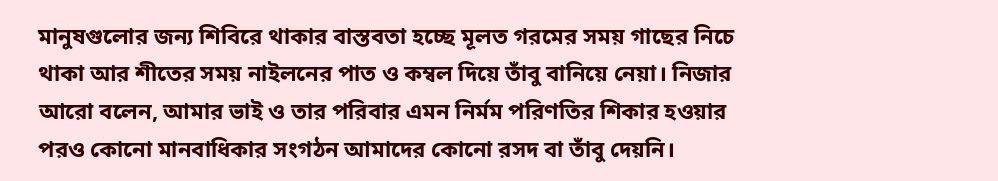মানুষগুলোর জন্য শিবিরে থাকার বাস্তবতা হচ্ছে মূলত গরমের সময় গাছের নিচে থাকা আর শীতের সময় নাইলনের পাত ও কম্বল দিয়ে তাঁবু বানিয়ে নেয়া। নিজার আরো বলেন, আমার ভাই ও তার পরিবার এমন নির্মম পরিণতির শিকার হওয়ার পরও কোনো মানবাধিকার সংগঠন আমাদের কোনো রসদ বা তাঁবু দেয়নি।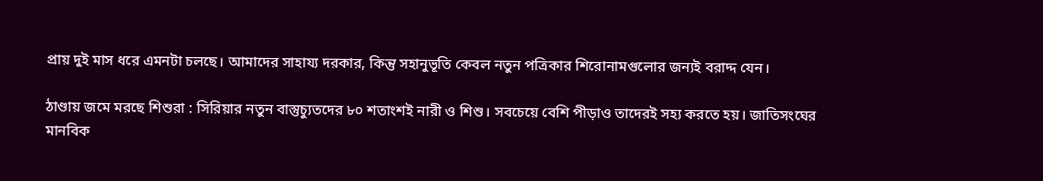প্রায় দুই মাস ধরে এমনটা চলছে। আমাদের সাহায্য দরকার, কিন্তু সহানুভূতি কেবল নতুন পত্রিকার শিরোনামগুলোর জন্যই বরাদ্দ যেন।

ঠাণ্ডায় জমে মরছে শিশুরা : সিরিয়ার নতুন বাস্তুচ্যুতদের ৮০ শতাংশই নারী ও শিশু। সবচেয়ে বেশি পীড়াও তাদেরই সহ্য করতে হয়। জাতিসংঘের মানবিক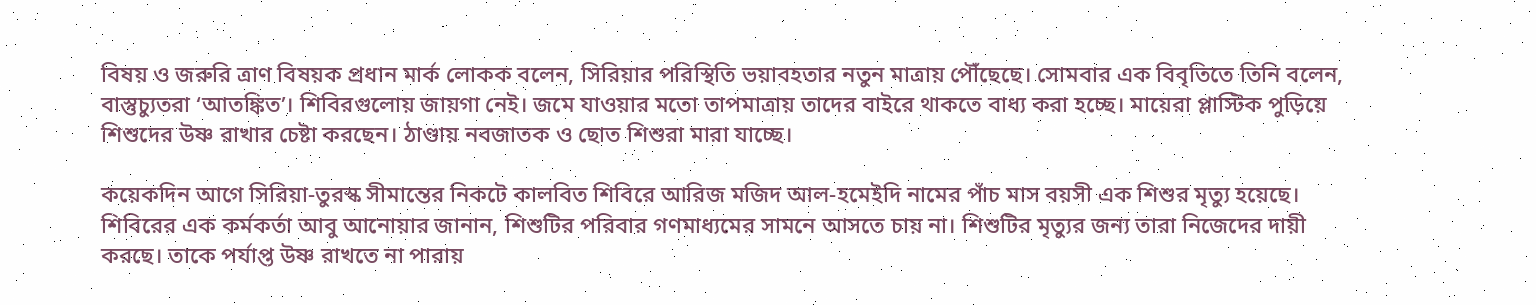বিষয় ও জরুরি ত্রাণ বিষয়ক প্রধান মার্ক লোকক বলেন, সিরিয়ার পরিস্থিতি ভয়াবহতার নতুন মাত্রায় পৌঁছেছে। সোমবার এক বিবৃতিতে তিনি বলেন, বাস্তুচ্যুতরা ‘আতঙ্কিত’। শিবিরগুলোয় জায়গা নেই। জমে যাওয়ার মতো তাপমাত্রায় তাদের বাইরে থাকতে বাধ্য করা হচ্ছে। মায়েরা প্লাস্টিক পুড়িয়ে শিশুদের উষ্ণ রাখার চেষ্টা করছেন। ঠাণ্ডায় নবজাতক ও ছোত শিশুরা মারা যাচ্ছে।

কয়েকদিন আগে সিরিয়া-তুরস্ক সীমান্তের নিকটে কালবিত শিবিরে আরিজ মজিদ আল-হমেইদি নামের পাঁচ মাস বয়সী এক শিশুর মৃত্যু হয়েছে। শিবিরের এক কর্মকর্তা আবু আনোয়ার জানান, শিশুটির পরিবার গণমাধ্যমের সামনে আসতে চায় না। শিশুটির মৃত্যুর জন্য তারা নিজেদের দায়ী করছে। তাকে পর্যাপ্ত উষ্ণ রাখতে না পারায়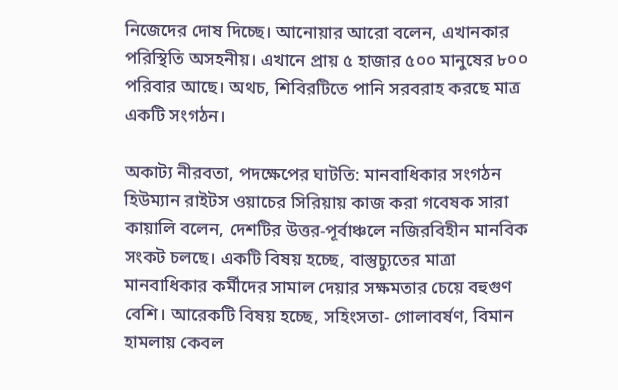নিজেদের দোষ দিচ্ছে। আনোয়ার আরো বলেন, এখানকার পরিস্থিতি অসহনীয়। এখানে প্রায় ৫ হাজার ৫০০ মানুষের ৮০০ পরিবার আছে। অথচ, শিবিরটিতে পানি সরবরাহ করছে মাত্র একটি সংগঠন।

অকাট্য নীরবতা, পদক্ষেপের ঘাটতি: মানবাধিকার সংগঠন হিউম্যান রাইটস ওয়াচের সিরিয়ায় কাজ করা গবেষক সারা কায়ালি বলেন, দেশটির উত্তর-পূর্বাঞ্চলে নজিরবিহীন মানবিক সংকট চলছে। একটি বিষয় হচ্ছে, বাস্তুচ্যুতের মাত্রা মানবাধিকার কর্মীদের সামাল দেয়ার সক্ষমতার চেয়ে বহুগুণ বেশি। আরেকটি বিষয় হচ্ছে, সহিংসতা- গোলাবর্ষণ, বিমান হামলায় কেবল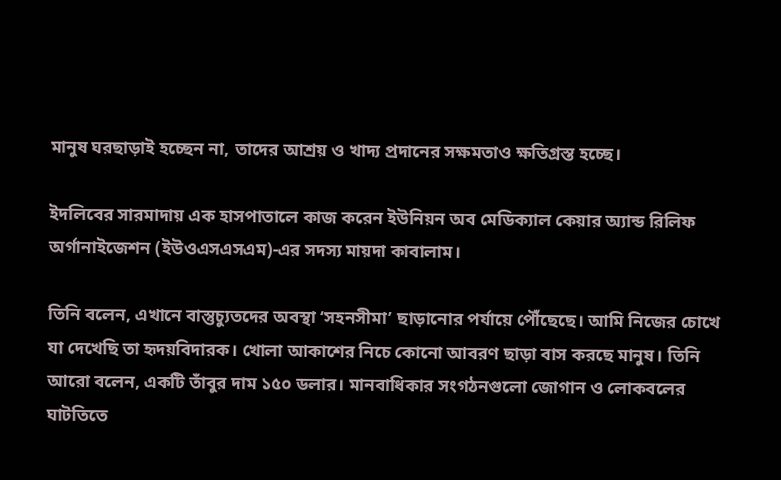মানুষ ঘরছাড়াই হচ্ছেন না, তাদের আশ্রয় ও খাদ্য প্রদানের সক্ষমতাও ক্ষতিগ্রস্ত হচ্ছে।

ইদলিবের সারমাদায় এক হাসপাতালে কাজ করেন ইউনিয়ন অব মেডিক্যাল কেয়ার অ্যান্ড রিলিফ অর্গানাইজেশন (ইউওএসএসএম)-এর সদস্য মায়দা কাবালাম।

তিনি বলেন, এখানে বাস্তুচ্যুতদের অবস্থা ‘সহনসীমা’ ছাড়ানোর পর্যায়ে পৌঁছেছে। আমি নিজের চোখে যা দেখেছি তা হৃদয়বিদারক। খোলা আকাশের নিচে কোনো আবরণ ছাড়া বাস করছে মানুষ। তিনি আরো বলেন, একটি তাঁবুর দাম ১৫০ ডলার। মানবাধিকার সংগঠনগুলো জোগান ও লোকবলের ঘাটতিতে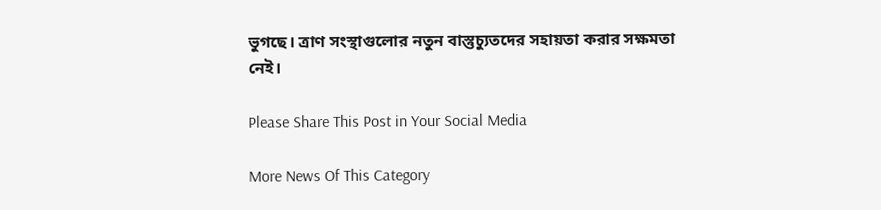ভুগছে। ত্রাণ সংস্থাগুলোর নতুন বাস্তুচ্যুতদের সহায়তা করার সক্ষমতা নেই।

Please Share This Post in Your Social Media

More News Of This Category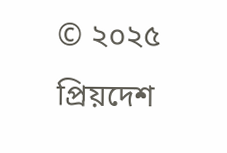© ২০২৫ প্রিয়দেশ